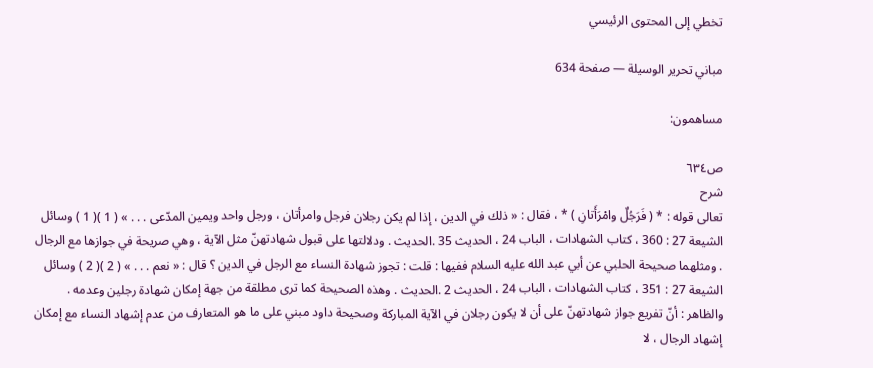تخطي إلى المحتوى الرئيسي

مباني تحرير الوسيلة — صفحة 634

مساهمون:

ص٦٣٤
شرح
تعالى قوله : * ( فَرَجُلٌ وامْرَأَتانِ ) * ، فقال : « ذلك في الدين ، إذا لم يكن رجلان فرجل وامرأتان ، ورجل واحد ويمين المدّعى . . . » ( 1 )( 1 ) وسائل الشيعة 27 : 360 ، كتاب الشهادات ، الباب 24 ، الحديث 35 .الحديث . ودلالتها على قبول شهادتهنّ مثل الآية ، وهي صريحة في جوازها مع الرجال . ومثلهما صحيحة الحلبي عن أبي عبد الله عليه السلام ففيها : قلت : تجوز شهادة النساء مع الرجل في الدين ؟ قال : « نعم . . . » ( 2 )( 2 ) وسائل الشيعة 27 : 351 ، كتاب الشهادات ، الباب 24 ، الحديث 2 .الحديث . وهذه الصحيحة كما ترى مطلقة من جهة إمكان شهادة رجلين وعدمه . والظاهر : أنّ تفريع جواز شهادتهنّ على أن لا يكون رجلان في الآية المباركة وصحيحة داود مبني على ما هو المتعارف من عدم إشهاد النساء مع إمكان إشهاد الرجال ، لا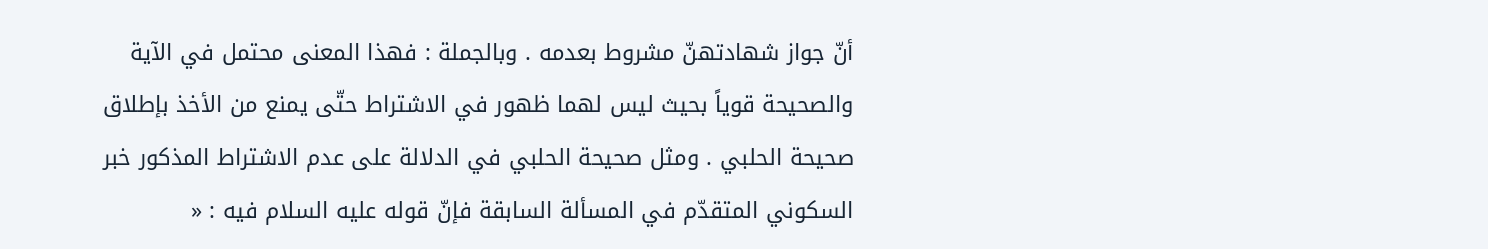أنّ جواز شهادتهنّ مشروط بعدمه . وبالجملة : فهذا المعنى محتمل في الآية والصحيحة قوياً بحيث ليس لهما ظهور في الاشتراط حتّى يمنع من الأخذ بإطلاق صحيحة الحلبي . ومثل صحيحة الحلبي في الدلالة على عدم الاشتراط المذكور خبر السكوني المتقدّم في المسألة السابقة فإنّ قوله عليه السلام فيه : «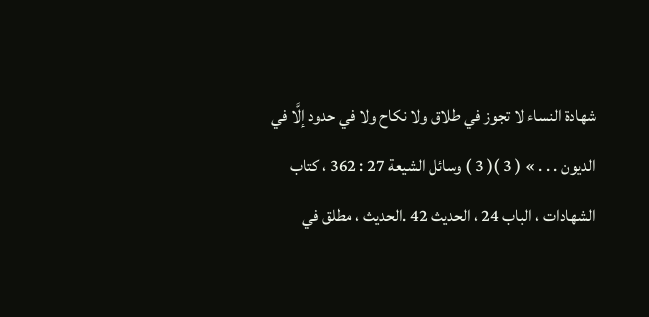شهادة النساء لا تجوز في طلاق ولا نكاح ولا في حدود إلَّا في الديون . . . » ( 3 )( 3 ) وسائل الشيعة 27 : 362 ، كتاب الشهادات ، الباب 24 ، الحديث 42 .الحديث ، مطلق في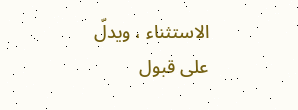الاستثناء ، ويدلّ على قبول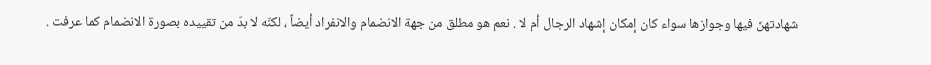شهادتهنّ فيها وجوازها سواء كان إمكان إشهاد الرجال أم لا . نعم هو مطلق من جهة الانضمام والانفراد أيضاً ، لكنّه لا بدّ من تقييده بصورة الانضمام كما عرفت .